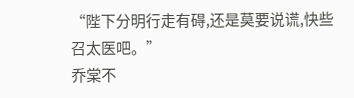“陛下分明行走有碍,还是莫要说谎,快些召太医吧。”
乔棠不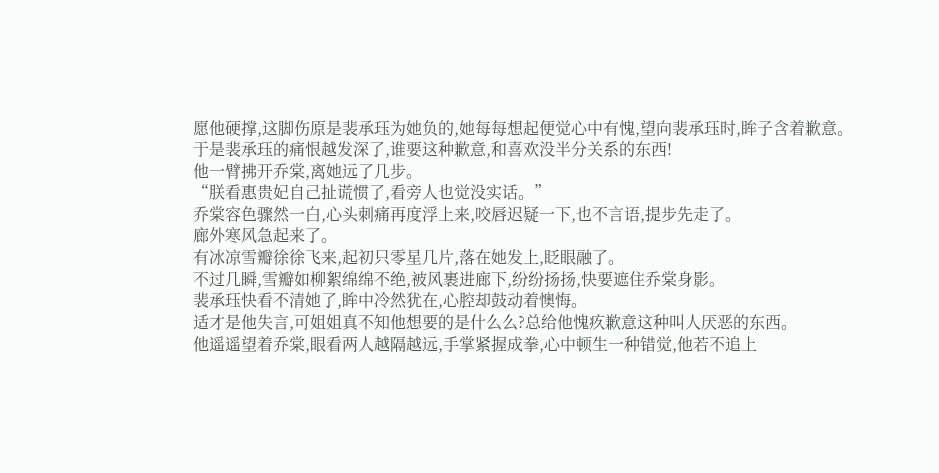愿他硬撑,这脚伤原是裴承珏为她负的,她每每想起便觉心中有愧,望向裴承珏时,眸子含着歉意。
于是裴承珏的痛恨越发深了,谁要这种歉意,和喜欢没半分关系的东西!
他一臂拂开乔棠,离她远了几步。
“朕看惠贵妃自己扯谎惯了,看旁人也觉没实话。”
乔棠容色骤然一白,心头刺痛再度浮上来,咬唇迟疑一下,也不言语,提步先走了。
廊外寒风急起来了。
有冰凉雪瓣徐徐飞来,起初只零星几片,落在她发上,眨眼融了。
不过几瞬,雪瓣如柳絮绵绵不绝,被风裹进廊下,纷纷扬扬,快要遮住乔棠身影。
裴承珏快看不清她了,眸中冷然犹在,心腔却鼓动着懊悔。
适才是他失言,可姐姐真不知他想要的是什么么?总给他愧疚歉意这种叫人厌恶的东西。
他遥遥望着乔棠,眼看两人越隔越远,手掌紧握成拳,心中顿生一种错觉,他若不追上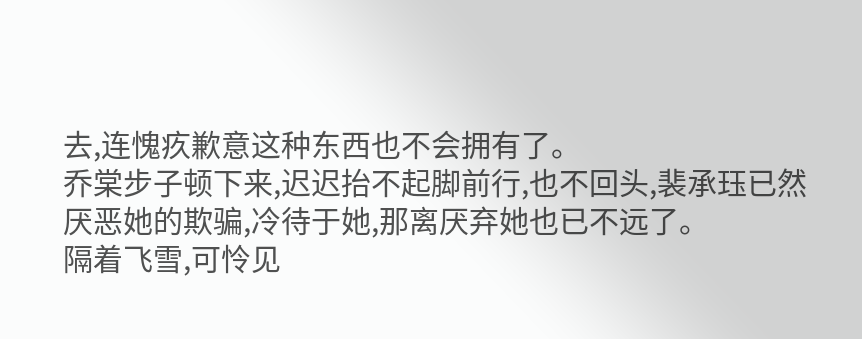去,连愧疚歉意这种东西也不会拥有了。
乔棠步子顿下来,迟迟抬不起脚前行,也不回头,裴承珏已然厌恶她的欺骗,冷待于她,那离厌弃她也已不远了。
隔着飞雪,可怜见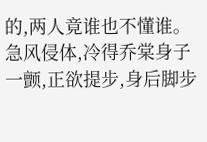的,两人竟谁也不懂谁。
急风侵体,冷得乔棠身子一颤,正欲提步,身后脚步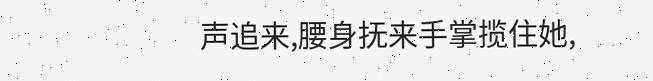声追来,腰身抚来手掌揽住她,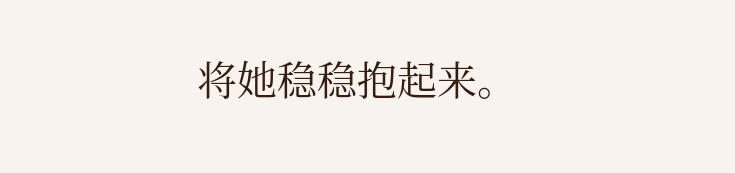将她稳稳抱起来。